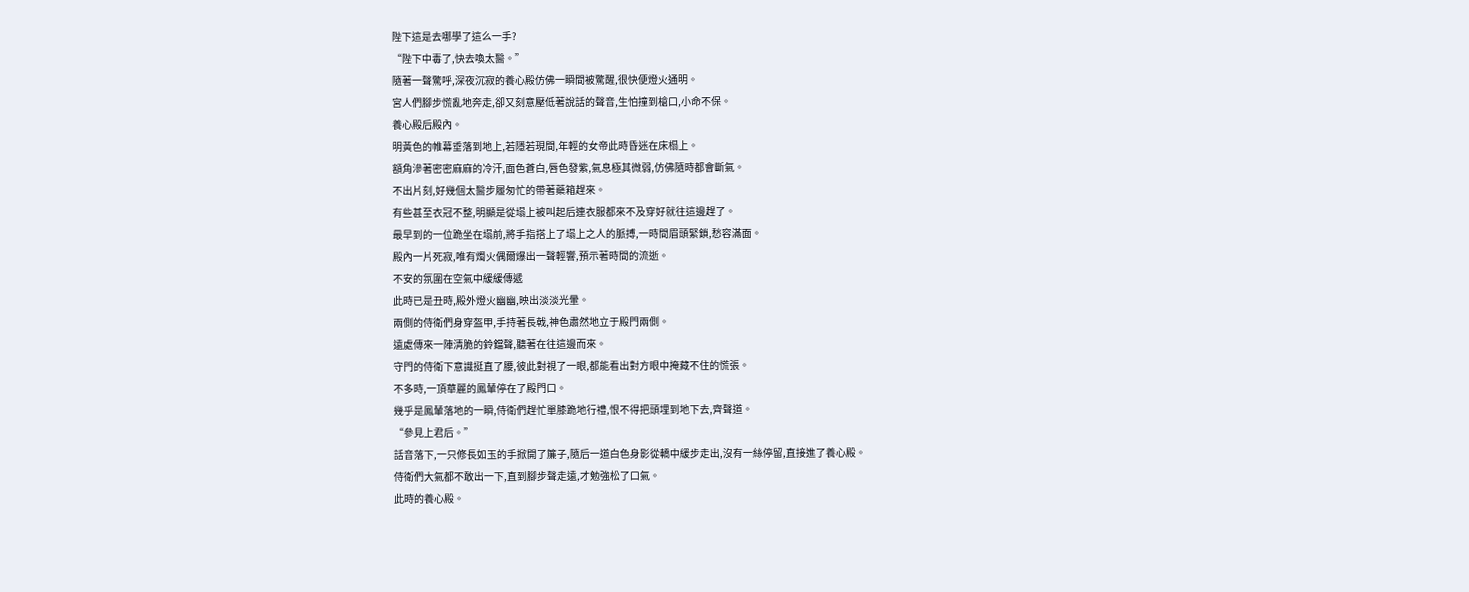陛下這是去哪學了這么一手?
“陛下中毒了,快去喚太醫。”
隨著一聲驚呼,深夜沉寂的養心殿仿佛一瞬間被驚醒,很快便燈火通明。
宮人們腳步慌亂地奔走,卻又刻意壓低著說話的聲音,生怕撞到槍口,小命不保。
養心殿后殿內。
明黃色的帷幕垂落到地上,若隱若現間,年輕的女帝此時昏迷在床榻上。
額角滲著密密麻麻的冷汗,面色蒼白,唇色發紫,氣息極其微弱,仿佛隨時都會斷氣。
不出片刻,好幾個太醫步履匆忙的帶著藥箱趕來。
有些甚至衣冠不整,明顯是從塌上被叫起后連衣服都來不及穿好就往這邊趕了。
最早到的一位跪坐在塌前,將手指搭上了塌上之人的脈搏,一時間眉頭緊鎖,愁容滿面。
殿內一片死寂,唯有燭火偶爾爆出一聲輕響,預示著時間的流逝。
不安的氛圍在空氣中緩緩傳遞
此時已是丑時,殿外燈火幽幽,映出淡淡光暈。
兩側的侍衛們身穿盔甲,手持著長戟,神色肅然地立于殿門兩側。
遠處傳來一陣清脆的鈴鐺聲,聽著在往這邊而來。
守門的侍衛下意識挺直了腰,彼此對視了一眼,都能看出對方眼中掩藏不住的慌張。
不多時,一頂華麗的鳳輦停在了殿門口。
幾乎是鳳輦落地的一瞬,侍衛們趕忙單膝跪地行禮,恨不得把頭埋到地下去,齊聲道。
“參見上君后。”
話音落下,一只修長如玉的手掀開了簾子,隨后一道白色身影從轎中緩步走出,沒有一絲停留,直接進了養心殿。
侍衛們大氣都不敢出一下,直到腳步聲走遠,才勉強松了口氣。
此時的養心殿。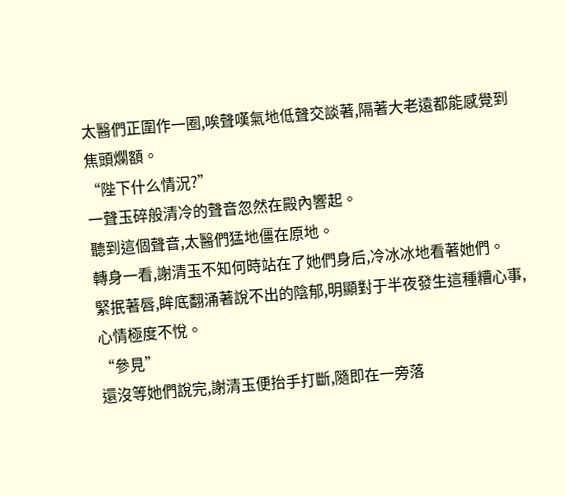太醫們正圍作一圈,唉聲嘆氣地低聲交談著,隔著大老遠都能感覺到焦頭爛額。
“陛下什么情況?”
一聲玉碎般清冷的聲音忽然在殿內響起。
聽到這個聲音,太醫們猛地僵在原地。
轉身一看,謝清玉不知何時站在了她們身后,冷冰冰地看著她們。
緊抿著唇,眸底翻涌著說不出的陰郁,明顯對于半夜發生這種糟心事,心情極度不悅。
“參見”
還沒等她們說完,謝清玉便抬手打斷,隨即在一旁落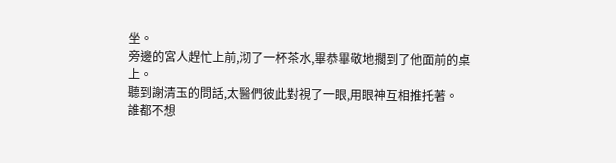坐。
旁邊的宮人趕忙上前,沏了一杯茶水,畢恭畢敬地擱到了他面前的桌上。
聽到謝清玉的問話,太醫們彼此對視了一眼,用眼神互相推托著。
誰都不想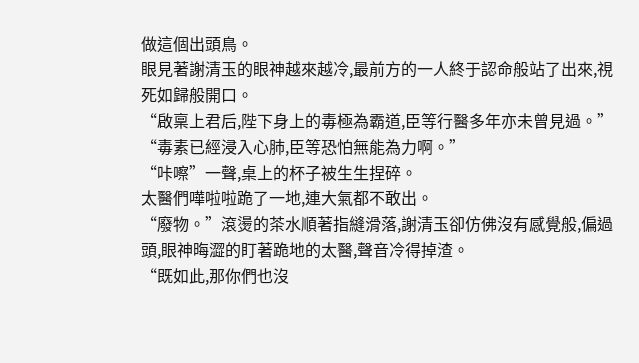做這個出頭鳥。
眼見著謝清玉的眼神越來越冷,最前方的一人終于認命般站了出來,視死如歸般開口。
“啟稟上君后,陛下身上的毒極為霸道,臣等行醫多年亦未曾見過。”
“毒素已經浸入心肺,臣等恐怕無能為力啊。”
“咔嚓”一聲,桌上的杯子被生生捏碎。
太醫們嘩啦啦跪了一地,連大氣都不敢出。
“廢物。”滾燙的茶水順著指縫滑落,謝清玉卻仿佛沒有感覺般,偏過頭,眼神晦澀的盯著跪地的太醫,聲音冷得掉渣。
“既如此,那你們也沒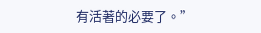有活著的必要了。”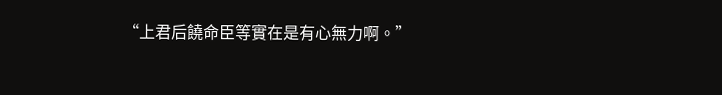“上君后饒命臣等實在是有心無力啊。”